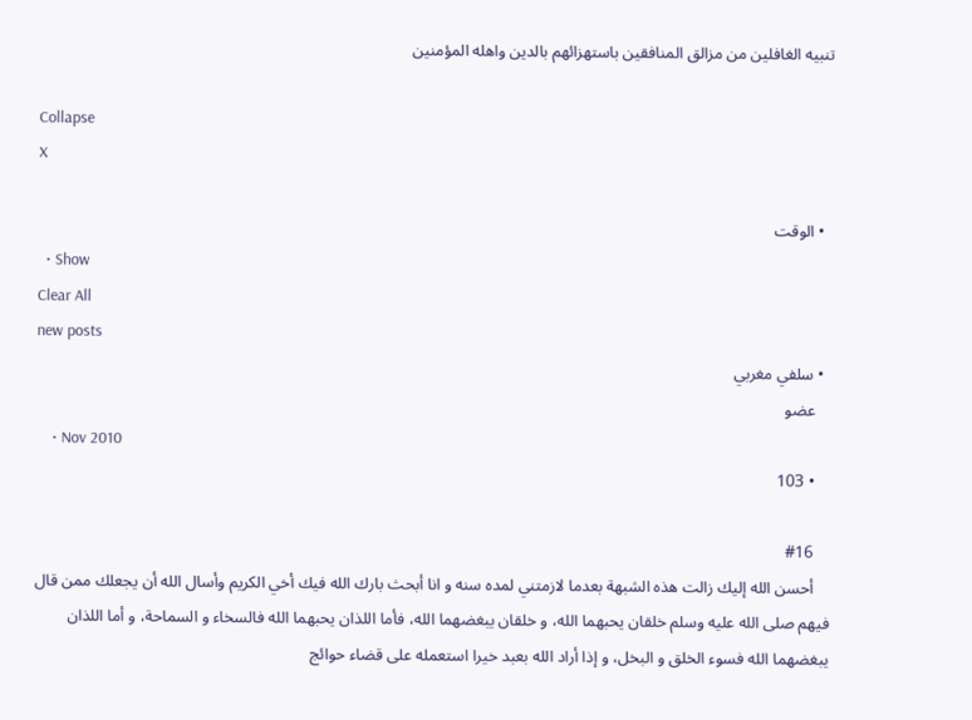تنبيه الغافلين من مزالق المنافقين باستهزائهم بالدين واهله المؤمنين

Collapse
X

  • الوقت
  • Show
Clear All
new posts
  • سلفي مغربي
    عضو
    • Nov 2010
    • 103

    #16
    أحسن الله إليك زالت هذه الشبهة بعدما لازمتني لمده سنه و انا أبحث بارك الله فيك أخي الكريم وأسال الله أن يجعلك ممن قال فيهم صلى الله عليه وسلم خلقان يحبهما الله، و خلقان يبغضهما الله، فأما اللذان يحبهما الله فالسخاء و السماحة، و أما اللذان يبغضهما الله فسوء الخلق و البخل، و إذا أراد الله بعبد خيرا استعمله على قضاء حوائج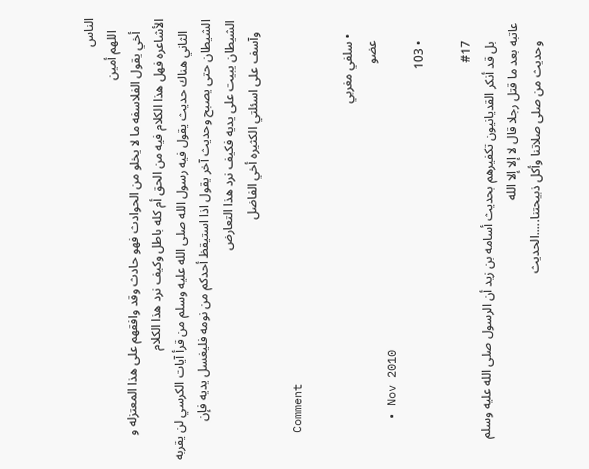الناس
    اللهم أمين
    أخي يقول الفلاسفه ما لا يخلو من الحوادث فهو حادث وقد وافقهم على هذا المعتزله و الأشاعره فهل هذا الكلام فيه من الحق أم كله باطل وكيف نرد هذا الكلام
    الثاني هناك حديث يقول فيه رسول الله صلى الله عليه وسلم من قرأ آيات الكرسي لن يقربه الشيطان حتى يصبح وحديث آخر يقول اذا استيقظ أحدكم من نومه فليغسل يديه فإن الشيطان يبيت على يديه فكيف نرد هذا التعارض
    وآسف على اسئلتي الكثيره أخي الفاضل

    Comment

    • سلفي مغربي
      عضو
      • Nov 2010
      • 103

      #17
      بل قد أنكر القديانيون تكفيرهم بحديث أسامه بن زيد أن الرسول صلى الله عليه وسلم عاتبه بعد ما قتل رجلا قال لا إلا إلا الله
      وحديث من صلى صلاتنا وأكل ذبيحتنا.....الحديث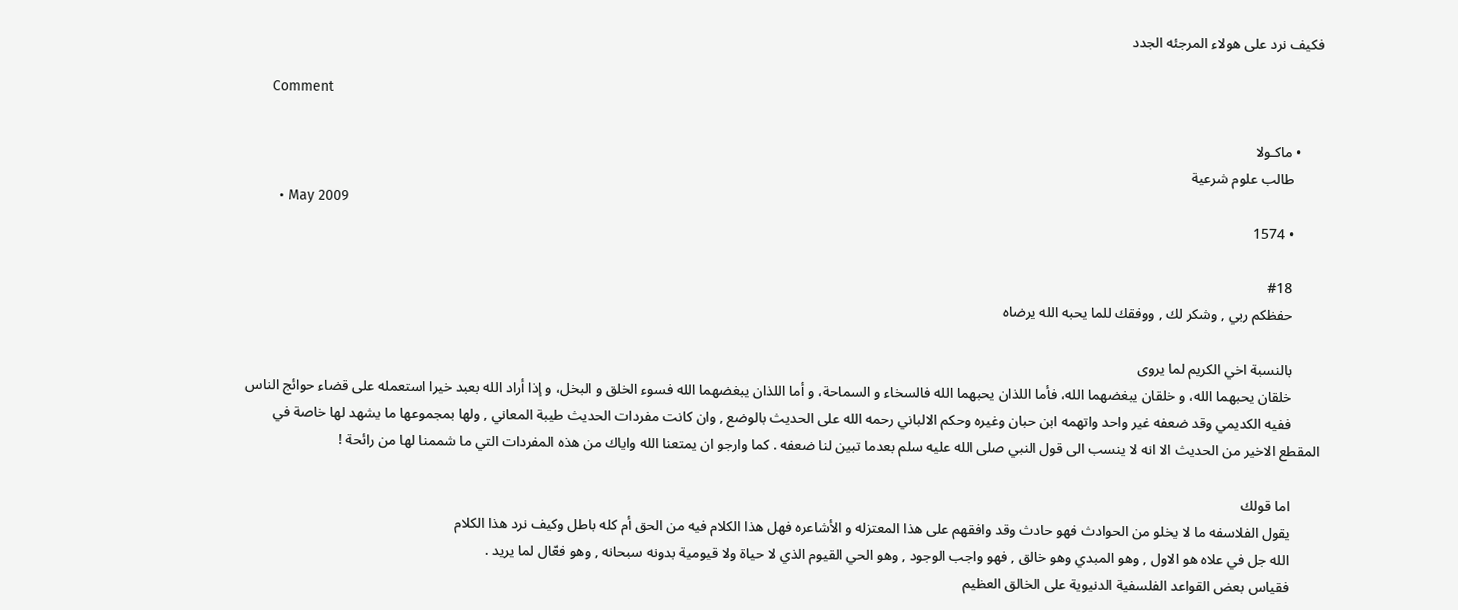فكيف نرد على هولاء المرجئه الجدد

      Comment

      • ماكـولا
        طالب علوم شرعية
        • May 2009
        • 1574

        #18
        حفظكم ربي , وشكر لك , ووفقك للما يحبه الله يرضاه

        بالنسبة اخي الكريم لما يروى
        خلقان يحبهما الله، و خلقان يبغضهما الله، فأما اللذان يحبهما الله فالسخاء و السماحة، و أما اللذان يبغضهما الله فسوء الخلق و البخل، و إذا أراد الله بعبد خيرا استعمله على قضاء حوائج الناس
        ففيه الكديمي وقد ضعفه غير واحد واتهمه ابن حبان وغيره وحكم الالباني رحمه الله على الحديث بالوضع , وان كانت مفردات الحديث طيبة المعاني , ولها بمجموعها ما يشهد لها خاصة في المقطع الاخير من الحديث الا انه لا ينسب الى قول النبي صلى الله عليه سلم بعدما تبين لنا ضعفه . كما وارجو ان يمتعنا الله واياك من هذه المفردات التي ما شممنا لها من رائحة !

        اما قولك
        يقول الفلاسفه ما لا يخلو من الحوادث فهو حادث وقد وافقهم على هذا المعتزله و الأشاعره فهل هذا الكلام فيه من الحق أم كله باطل وكيف نرد هذا الكلام
        الله جل في علاه هو الاول , وهو المبدي وهو خالق , فهو واجب الوجود , وهو الحي القيوم الذي لا حياة ولا قيومية بدونه سبحانه , وهو فعّال لما يريد .
        فقياس بعض القواعد الفلسفية الدنيوية على الخالق العظيم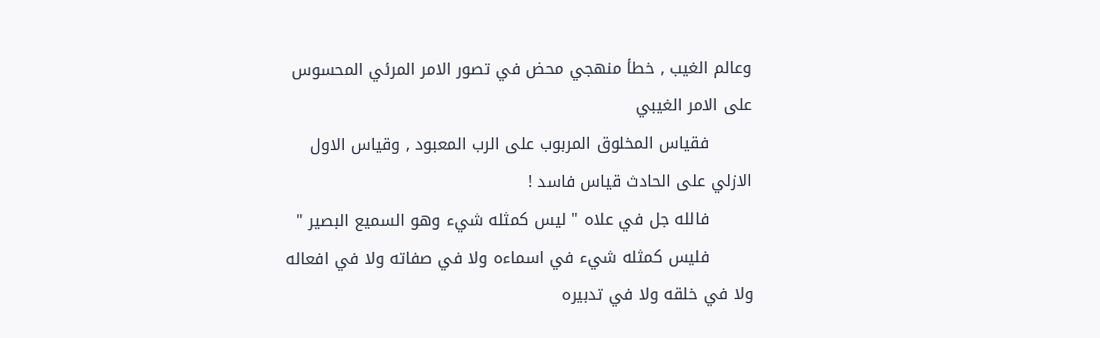وعالم الغيب , خطأ منهجي محض في تصور الامر المرئي المحسوس على الامر الغيبي
        فقياس المخلوق المربوب على الرب المعبود , وقياس الاول الازلي على الحادث قياس فاسد !
        فالله جل في علاه " ليس كمثله شيء وهو السميع البصير "
        فليس كمثله شيء في اسماءه ولا في صفاته ولا في افعاله ولا في خلقه ولا في تدبيره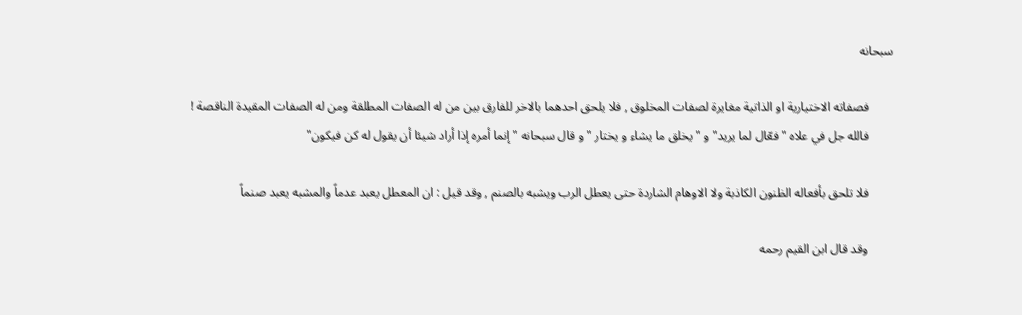سبحانه

        فصفاته الاختيارية او الذاتية مغايرة لصفات المخلوق , فلا يلحق احدهما بالاخر للفارق بين من له الصفات المطلقة ومن له الصفات المقيدة الناقصة !
        فالله جل في علاه " فعّال لما يريد" و "يخلق ما يشاء و يختار " و قال سبحانه " إنما أمره إذا أراد شيئا أن يقول له كن فيكون"

        فلا تلحق بأفعاله الظنون الكاذبة ولا الاوهام الشاردة حتى يعطل الرب ويشبه بالصنم , وقد قيل : ان المعطل يعبد عدماً والمشبه يعبد صنماً

        وقد قال ابن القيم رحمه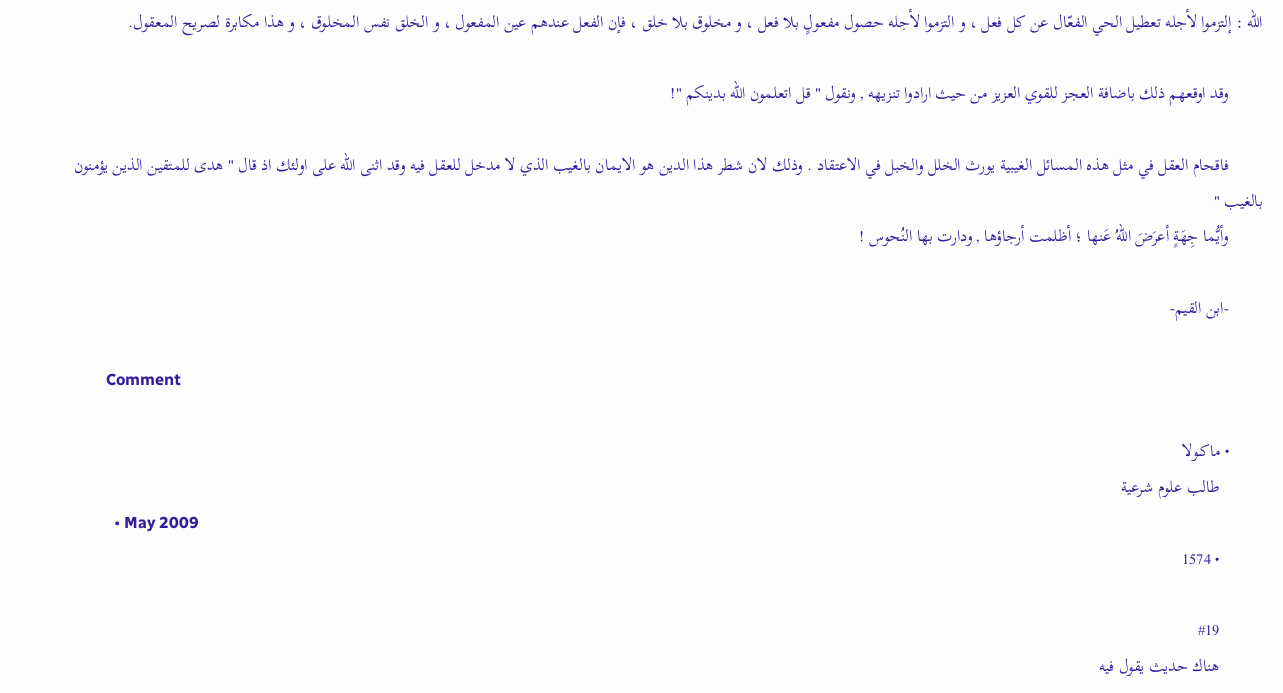الله : إلتزموا لأجله تعطيل الحي الفعّال عن كل فعل ، و التزموا لأجله حصول مفعولٍ بلا فعل ، و مخلوق بلا خلق ، فإن الفعل عندهم عين المفعول ، و الخلق نفس المخلوق ، و هذا مكابرة لصريح المعقول.

        وقد اوقعهم ذلك باضافة العجز للقوي العزيز من حيث ارادوا تنزيهه , ونقول " قل اتعلمون الله بدينكم "!

        فاقحام العقل في مثل هذه المسائل الغيبية يورث الخلل والخبل في الاعتقاد . وذلك لان شطر هذا الدين هو الايمان بالغيب الذي لا مدخل للعقل فيه وقد اثنى الله على اولئك اذ قال " هدى للمتقين الذين يؤمنون بالغيب "
        وأيُّما جِهَةٍ أعرَضَ اللهُ عَنها ؛ أظلمت أرجاؤها , ودارت بها النُحوس !

        -ابن القيم-

        Comment

        • ماكـولا
          طالب علوم شرعية
          • May 2009
          • 1574

          #19
          هناك حديث يقول فيه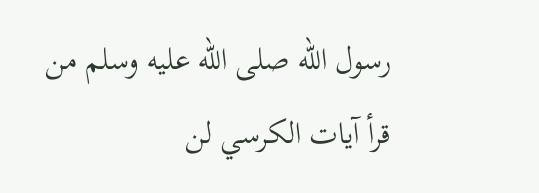رسول الله صلى الله عليه وسلم من قرأ آيات الكرسي لن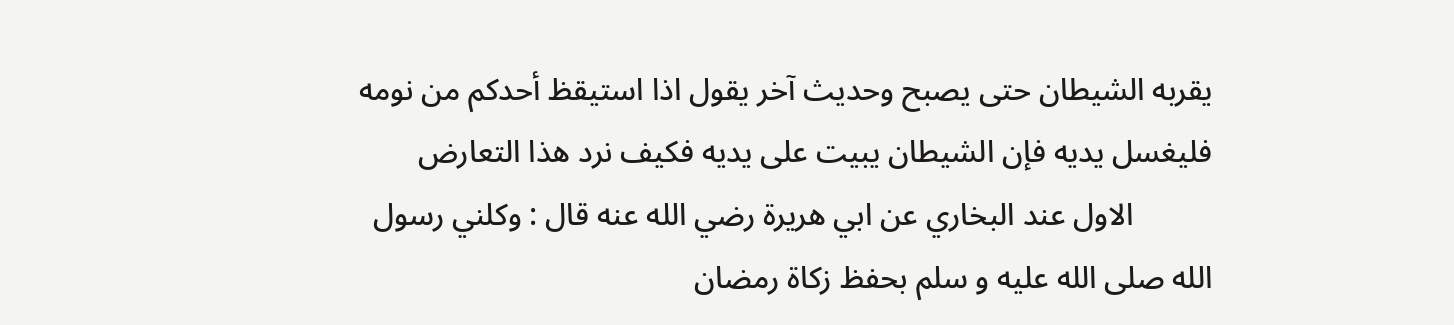يقربه الشيطان حتى يصبح وحديث آخر يقول اذا استيقظ أحدكم من نومه فليغسل يديه فإن الشيطان يبيت على يديه فكيف نرد هذا التعارض
          الاول عند البخاري عن ابي هريرة رضي الله عنه قال : وكلني رسول الله صلى الله عليه و سلم بحفظ زكاة رمضان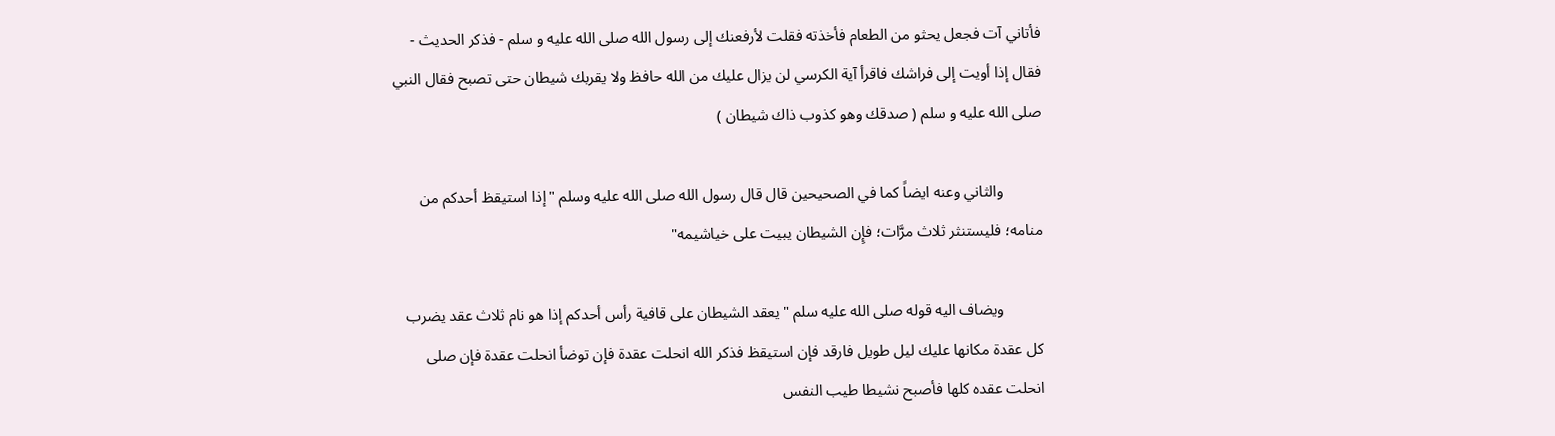فأتاني آت فجعل يحثو من الطعام فأخذته فقلت لأرفعنك إلى رسول الله صلى الله عليه و سلم - فذكر الحديث - فقال إذا أويت إلى فراشك فاقرأ آية الكرسي لن يزال عليك من الله حافظ ولا يقربك شيطان حتى تصبح فقال النبي صلى الله عليه و سلم ( صدقك وهو كذوب ذاك شيطان )

          والثاني وعنه ايضاً كما في الصحيحين قال قال رسول الله صلى الله عليه وسلم "إذا استيقظ أحدكم من منامه؛ فليستنثر ثلاث مرَّات؛ فإِن الشيطان يبيت على خياشيمه"

          ويضاف اليه قوله صلى الله عليه سلم "يعقد الشيطان على قافية رأس أحدكم إذا هو نام ثلاث عقد يضرب كل عقدة مكانها عليك ليل طويل فارقد فإن استيقظ فذكر الله انحلت عقدة فإن توضأ انحلت عقدة فإن صلى انحلت عقده كلها فأصبح نشيطا طيب النفس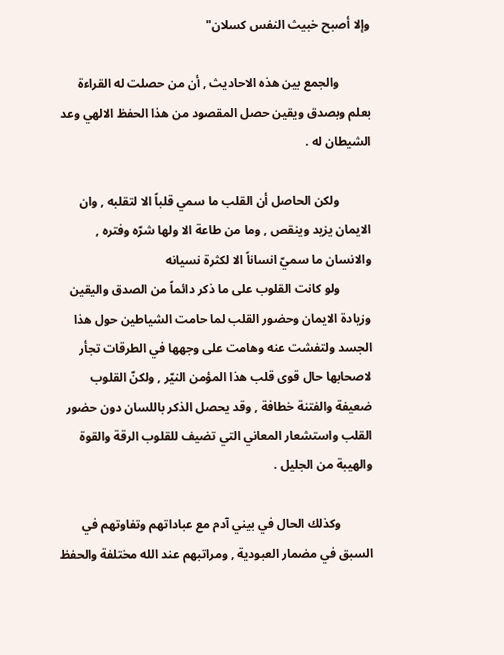وإلا أصبح خبيث النفس كسلان"

          والجمع بين هذه الاحاديث , أن من حصلت له القراءة بعلم وبصدق ويقين حصل المقصود من هذا الحفظ الالهي وعد الشيطان له .

          ولكن الحاصل أن القلب ما سمي قلباً الا لتقلبه , وان الايمان يزيد وينقص , وما من طاعة الا ولها شرّه وفتره , والانسان ما سميّ انساناً الا لكثرة نسيانه
          ولو كانت القلوب على ما ذكر دائماً من الصدق واليقين وزيادة الايمان وحضور القلب لما حامت الشياطين حول هذا الجسد ولتفشت عنه وهامت على وجهها في الطرقات تجأر لاصحابها حال قوى قلب هذا المؤمن النيّر , ولكنّ القلوب ضعيفة والفتنة خطافة , وقد يحصل الذكر باللسان دون حضور القلب واستشعار المعاني التي تضيف للقلوب الرقة والقوة والهيبة من الجليل .

          وكذلك الحال في بيني آدم مع عباداتهم وتفاوتهم في السبق في مضمار العبودية , ومراتبهم عند الله مختلفة والحفظ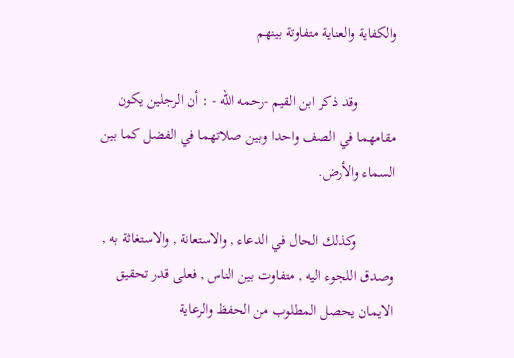والكفاية والعناية متفاوتة بينهم

          وقد ذكر ابن القيم -رحمه الله - : أن الرجلين يكون مقامهما في الصف واحدا وبين صلاتهما في الفضل كما بين السماء والأرض.

          وكذلك الحال في الدعاء , والاستعانة , والاستغاثة به , وصدق اللجوء اليه , متفاوت بين الناس , فعلى قدر تحقيق الايمان يحصل المطلوب من الحفظ والرعاية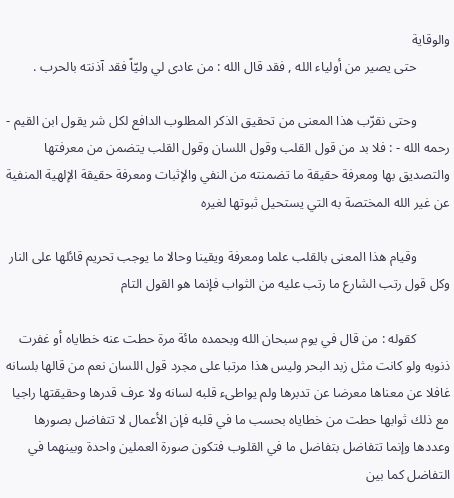والوقاية
          حتى يصير من أولياء الله , فقد قال الله : من عادى لي وليّاً فقد آذنته بالحرب .

          وحتى نقرّب هذا المعنى من تحقيق الذكر المطلوب الدافع لكل شر يقول ابن القيم - رحمه الله - : فلا بد من قول القلب وقول اللسان وقول القلب يتضمن من معرفتها والتصديق بها ومعرفة حقيقة ما تضمنته من النفي والإثبات ومعرفة حقيقة الإلهية المنفية عن غير الله المختصة به التي يستحيل ثبوتها لغيره

          وقيام هذا المعنى بالقلب علما ومعرفة ويقينا وحالا ما يوجب تحريم قائلها على النار وكل قول رتب الشارع ما رتب عليه من الثواب فإنما هو القول التام

          كقوله : من قال في يوم سبحان الله وبحمده مائة مرة حطت عنه خطاياه أو غفرت ذنوبه ولو كانت مثل زبد البحر وليس هذا مرتبا على مجرد قول اللسان نعم من قالها بلسانه غافلا عن معناها معرضا عن تدبرها ولم يواطىء قلبه لسانه ولا عرف قدرها وحقيقتها راجيا مع ذلك ثوابها حطت من خطاياه بحسب ما في قلبه فإن الأعمال لا تتفاضل بصورها وعددها وإنما تتفاضل بتفاضل ما في القلوب فتكون صورة العملين واحدة وبينهما في التفاضل كما بين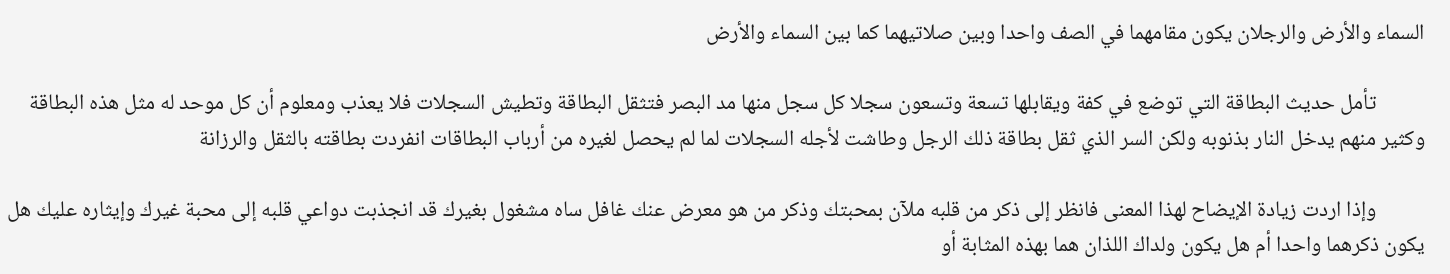السماء والأرض والرجلان يكون مقامهما في الصف واحدا وبين صلاتيهما كما بين السماء والأرض

          تأمل حديث البطاقة التي توضع في كفة ويقابلها تسعة وتسعون سجلا كل سجل منها مد البصر فتثقل البطاقة وتطيش السجلات فلا يعذب ومعلوم أن كل موحد له مثل هذه البطاقة وكثير منهم يدخل النار بذنوبه ولكن السر الذي ثقل بطاقة ذلك الرجل وطاشت لأجله السجلات لما لم يحصل لغيره من أرباب البطاقات انفردت بطاقته بالثقل والرزانة

          وإذا اردت زيادة الإيضاح لهذا المعنى فانظر إلى ذكر من قلبه ملآن بمحبتك وذكر من هو معرض عنك غافل ساه مشغول بغيرك قد انجذبت دواعي قلبه إلى محبة غيرك وإيثاره عليك هل يكون ذكرهما واحدا أم هل يكون ولداك اللذان هما بهذه المثابة أو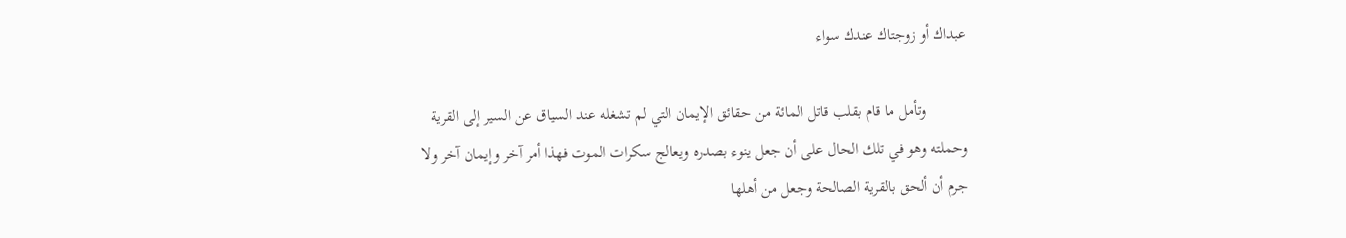عبداك أو زوجتاك عندك سواء

          وتأمل ما قام بقلب قاتل المائة من حقائق الإيمان التي لم تشغله عند السياق عن السير إلى القرية وحملته وهو في تلك الحال على أن جعل ينوء بصدره ويعالج سكرات الموت فهذا أمر آخر وإيمان آخر ولا جرم أن ألحق بالقرية الصالحة وجعل من أهلها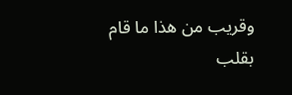وقريب من هذا ما قام بقلب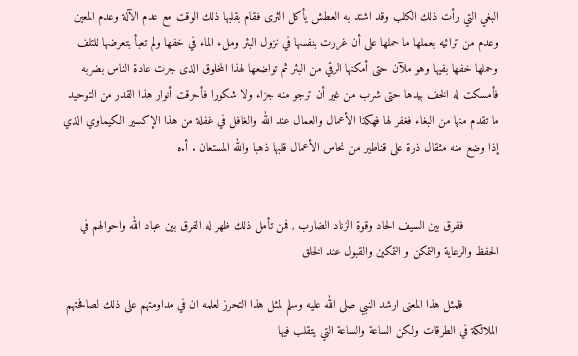البغي التي رأت ذلك الكلب وقد اشتد به العطش يأكل الثرى فقام بقلبها ذلك الوقت مع عدم الآلة وعدم المعين وعدم من ترائيه بعملها ما حملها على أن غررت بنفسها في نزول البئر وملء الماء في خفها ولم تعبأ بتعرضها للتلف وحملها خفها بفيها وهو ملآن حتى أمكنها الرقي من البئر ثم تواضعها لهذا المخلوق الذى جرت عادة الناس بضربه فأمسكت له الخف بيدها حتى شرب من غير أن ترجو منه جزاء ولا شكورا فأحرقت أنوار هذا القدر من التوحيد ما تقدم منها من البغاء فغفر لها فهكذا الأعمال والعمال عند الله والغافل في غفلة من هذا الإكسير الكيماوي الذي إذا وضع منه مثقال ذرة على قناطير من نحاس الأعمال قلبها ذهبا والله المستعان . أ.ه


          ففرق بين السيف الحاد وقوة الزناد الضارب , فمن تأمل ذلك ظهر له الفرق بين عباد الله واحوالهم في الحفظ والرعاية والتمكن و التمكين والقبول عند الخلق

          فلمثل هذا المعنى ارشد النبي صلى الله عليه وسلم لمثل هذا التحرز لعلمه ان في مداومتهم على ذلك لصافحتهم الملائكة في الطرقات ولكن الساعة والساعة التي يتقلب فيها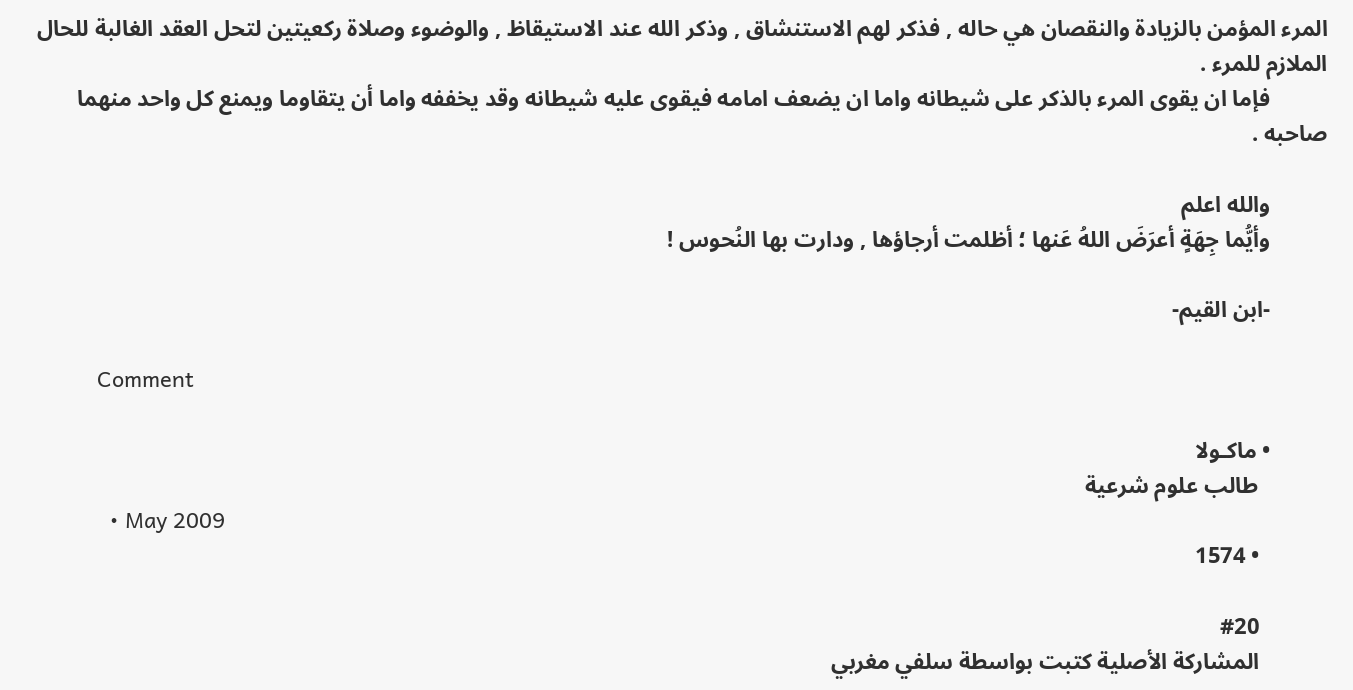المرء المؤمن بالزيادة والنقصان هي حاله , فذكر لهم الاستنشاق , وذكر الله عند الاستيقاظ , والوضوء وصلاة ركعيتين لتحل العقد الغالبة للحال الملازم للمرء .
          فإما ان يقوى المرء بالذكر على شيطانه واما ان يضعف امامه فيقوى عليه شيطانه وقد يخففه واما أن يتقاوما ويمنع كل واحد منهما صاحبه .

          والله اعلم
          وأيُّما جِهَةٍ أعرَضَ اللهُ عَنها ؛ أظلمت أرجاؤها , ودارت بها النُحوس !

          -ابن القيم-

          Comment

          • ماكـولا
            طالب علوم شرعية
            • May 2009
            • 1574

            #20
            المشاركة الأصلية كتبت بواسطة سلفي مغربي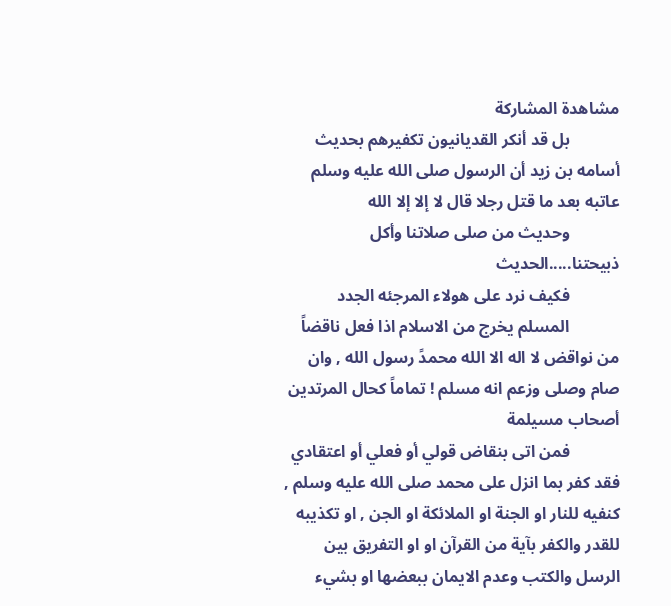مشاهدة المشاركة
            بل قد أنكر القديانيون تكفيرهم بحديث أسامه بن زيد أن الرسول صلى الله عليه وسلم عاتبه بعد ما قتل رجلا قال لا إلا إلا الله
            وحديث من صلى صلاتنا وأكل ذبيحتنا.....الحديث
            فكيف نرد على هولاء المرجئه الجدد
            المسلم يخرج من الاسلام اذا فعل ناقضاً من نواقض لا اله الا الله محمدً رسول الله , وان صام وصلى وزعم انه مسلم ! تماماً كحال المرتدين أصحاب مسيلمة
            فمن اتى بنقاض قولي أو فعلي أو اعتقادي فقد كفر بما انزل على محمد صلى الله عليه وسلم , كنفيه للنار او الجنة او الملائكة او الجن , او تكذيبه للقدر والكفر بآية من القرآن او او التفريق بين الرسل والكتب وعدم الايمان ببعضها او بشيء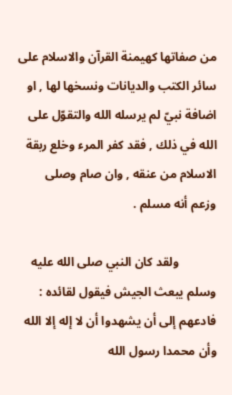من صفاتها كهيمنة القرآن والاسلام على سائر الكتب والديانات ونسخها لها , او اضافة نبيّ لم يرسله الله والتقوّل على الله في ذلك , فقد كفر المرء وخلع ربقة الاسلام من عنقه , وان صام وصلى وزعم أنه مسلم .

            ولقد كان النبي صلى الله عليه وسلم يبعث الجيش فيقول لقائده : فادعهم إلى أن يشهدوا أن لا إله إلا الله وأن محمدا رسول الله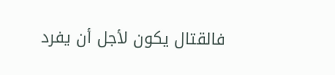فالقتال يكون لأجل أن يفرد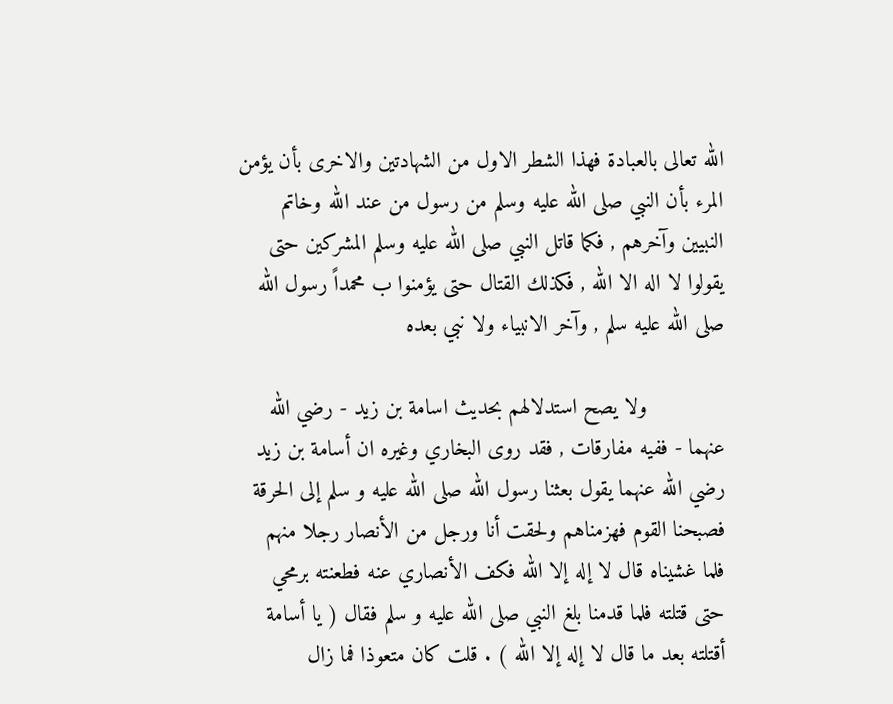الله تعالى بالعبادة فهذا الشطر الاول من الشهادتين والاخرى بأن يؤمن المرء بأن النبي صلى الله عليه وسلم من رسول من عند الله وخاتم النبيين وآخرهم , فكما قاتل النبي صلى الله عليه وسلم المشركين حتى يقولوا لا اله الا الله , فكذلك القتال حتى يؤمنوا ب محمداً رسول الله صلى الله عليه سلم , وآخر الانبياء ولا نبي بعده

            ولا يصح استدلالهم بحديث اسامة بن زيد - رضي الله عنهما - ففيه مفارقات , فقد روى البخاري وغيره ان أسامة بن زيد رضي الله عنهما يقول بعثنا رسول الله صلى الله عليه و سلم إلى الحرقة فصبحنا القوم فهزمناهم ولحقت أنا ورجل من الأنصار رجلا منهم فلما غشيناه قال لا إله إلا الله فكف الأنصاري عنه فطعنته برمحي حتى قتلته فلما قدمنا بلغ النبي صلى الله عليه و سلم فقال ( يا أسامة أقتلته بعد ما قال لا إله إلا الله ) . قلت كان متعوذا فما زال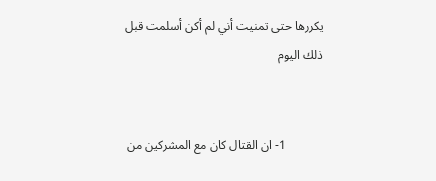يكررها حتى تمنيت أني لم أكن أسلمت قبل ذلك اليوم


            1- ان القتال كان مع المشركين من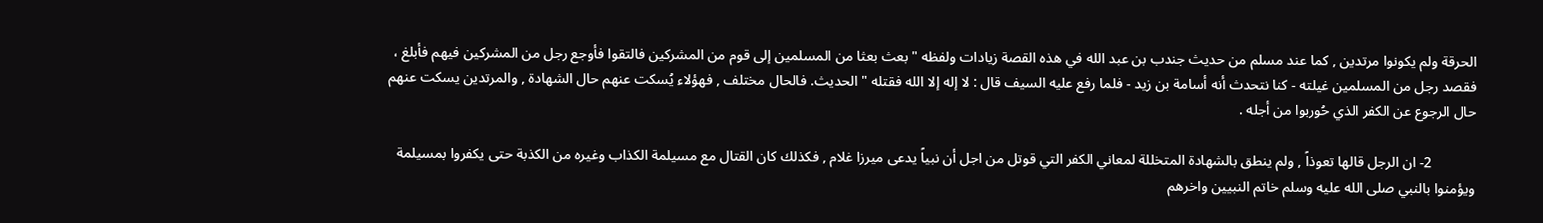الحرقة ولم يكونوا مرتدين , كما عند مسلم من حديث جندب بن عبد الله في هذه القصة زيادات ولفظه " بعث بعثا من المسلمين إلى قوم من المشركين فالتقوا فأوجع رجل من المشركين فيهم فأبلغ ، فقصد رجل من المسلمين غيلته - كنا نتحدث أنه أسامة بن زيد - فلما رفع عليه السيف قال : لا إله إلا الله فقتله " الحديث. فالحال مختلف , فهؤلاء يُسكت عنهم حال الشهادة , والمرتدين يسكت عنهم حال الرجوع عن الكفر الذي حُوربوا من أجله .

            2- ان الرجل قالها تعوذاً , ولم ينطق بالشهادة المتخللة لمعاني الكفر التي قوتل من اجل أن نبياً يدعى ميرزا غلام , فكذلك كان القتال مع مسيلمة الكذاب وغيره من الكذبة حتى يكفروا بمسيلمة ويؤمنوا بالنبي صلى الله عليه وسلم خاتم النبيين واخرهم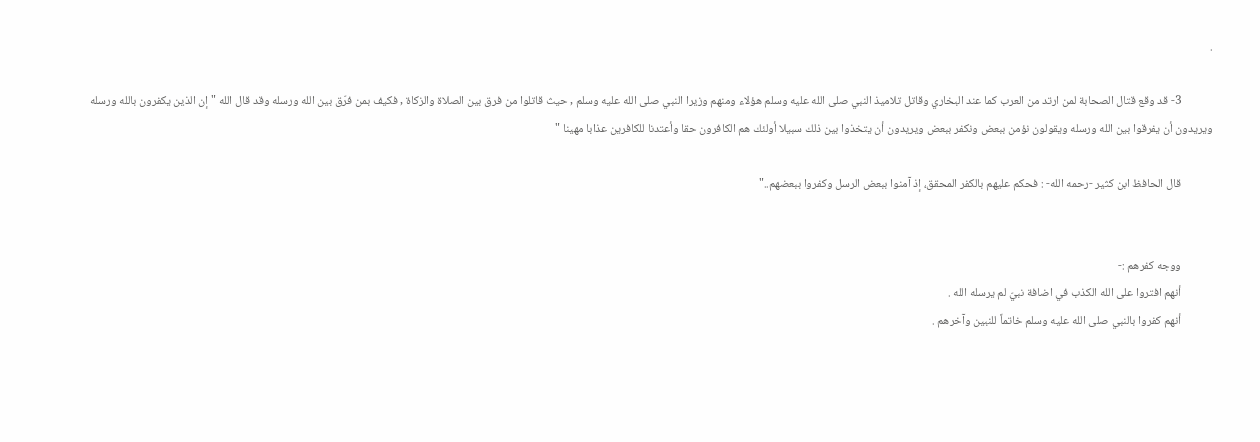.

            3- قد وقع قتال الصحابة لمن ارتد من العرب كما عند البخاري وقاتل تلاميذ النبي صلى الله عليه وسلم هؤلاء ومنهم وزيرا النبي صلى الله عليه وسلم , حيث قاتلوا من فرق بين الصلاة والزكاة , فكيف بمن فرّق بين الله ورسله وقد قال الله " إن الذين يكفرون بالله ورسله ويريدون أن يفرقوا بين الله ورسله ويقولون نؤمن ببعض ونكفر ببعض ويريدون أن يتخذوا بين ذلك سبيلا أولئك هم الكافرون حقا وأعتدنا للكافرين عذابا مهينا "

            قال الحافظ ابن كثير -رحمه الله- : فحكم عليهم بالكفر المحقق، إذ آمنوا ببعض الرسل وكفروا ببعضهم.."


            ووجه كفرهم :-
            أنهم افتروا على الله الكذب في اضافة نبيّ لم يرسله الله .
            أنهم كفروا بالنبي صلى الله عليه وسلم خاتماً للنبين وآخرهم .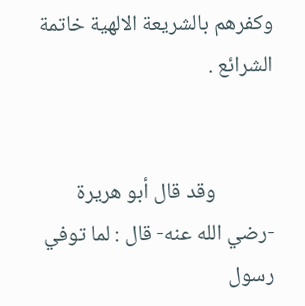وكفرهم بالشريعة الالهية خاتمة الشرائع .


            وقد قال أبو هريرة -رضي الله عنه- قال : لما توفي رسول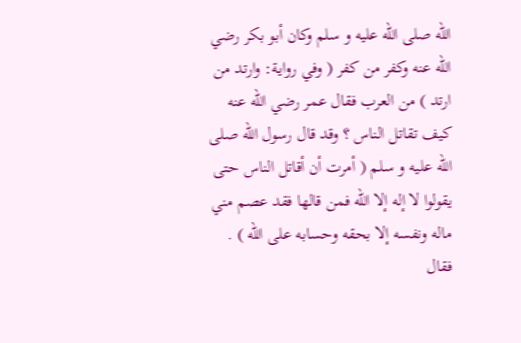الله صلى الله عليه و سلم وكان أبو بكر رضي الله عنه وكفر من كفر ( وفي رواية: وارتد من ارتد ) من العرب فقال عمر رضي الله عنه كيف تقاتل الناس ؟ وقد قال رسول الله صلى الله عليه و سلم ( أمرت أن أقاتل الناس حتى يقولوا لا إله إلا الله فمن قالها فقد عصم مني ماله ونفسه إلا بحقه وحسابه على الله ) . فقال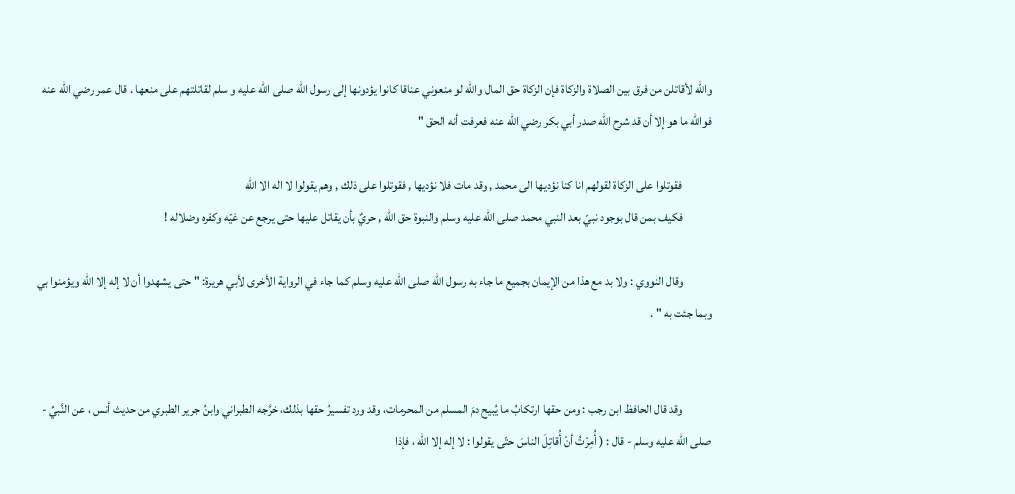والله لأقاتلن من فرق بين الصلاة والزكاة فإن الزكاة حق المال والله لو منعوني عناقا كانوا يؤدونها إلى رسول الله صلى الله عليه و سلم لقاتلتهم على منعها . قال عمر رضي الله عنه فوالله ما هو إلا أن قد شرح الله صدر أبي بكر رضي الله عنه فعرفت أنه الحق "

            فقوتلوا على الزكاة لقولهم انا كنا نؤديها الى محمد , وقد مات فلا نؤديها , فقوتلوا على ذلك , وهم يقولوا لا اله الا الله
            فكيف بمن قال بوجود نبيّ بعد النبي محمد صلى الله عليه وسلم والنبوة حق الله , حريٌ بأن يقاتل عليها حتى يرجع عن غيّه وكفره وضلاله !

            وقال النووي : ولا بد مع هذا من الإيمان بجميع ما جاء به رسول الله صلى الله عليه وسلم كما جاء في الرواية الأخرى لأبي هريرة: " حتى يشهدوا أن لا إله إلا الله ويؤمنوا بي وبما جئت به " .


            وقد قال الحافظ ابن رجب : ومن حقها ارتكابُ ما يُبيح دمَ المسلم من المحرمات، وقد ورد تفسيرُ حقها بذلك، خرَّجه الطبراني وابنُ جرير الطبري من حديث أنس ، عن النَّبيِّ - صلى الله عليه وسلم - قال : ( أُمِرْتُ أنْ أُقاتِلَ الناسَ حتّى يقولوا : لا إله إلا الله ، فإذا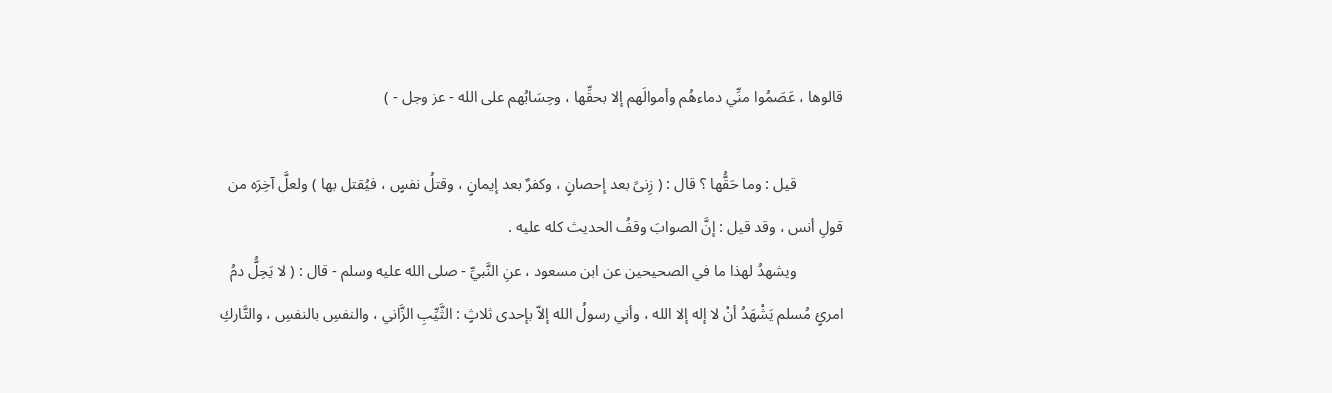قالوها ، عَصَمُوا منِّي دماءهُم وأموالَهم إلا بحقِّها ، وحِسَابُهم على الله - عز وجل - )

            قيل : وما حَقُّها ؟ قال : ( زِنىً بعد إحصانٍ ، وكفرٌ بعد إيمانٍ ، وقتلُ نفسٍ ، فيُقتل بها ) ولعلَّ آخِرَه من قولِ أنس ، وقد قيل : إنَّ الصوابَ وقفُ الحديث كله عليه .
            ويشهدُ لهذا ما في الصحيحين عن ابن مسعود ، عنِ النَّبيِّ - صلى الله عليه وسلم - قال : ( لا يَحِلُّ دمُ امرئٍ مُسلم يَشْهَدُ أنْ لا إله إلا الله ، وأني رسولُ الله إلاّ بإحدى ثلاثٍ : الثَّيِّبِ الزَّاني ، والنفسِ بالنفسِ ، والتَّاركِ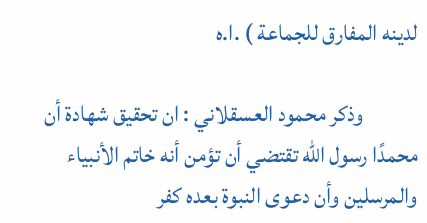لدينه المفارق للجماعة ) .ا.ه

            وذكر محمود العسقلاني : ان تحقيق شهادة أن محمدًا رسول الله تقتضي أن تؤمن أنه خاتم الأنبياء والمرسلين وأن دعوى النبوة بعده كفر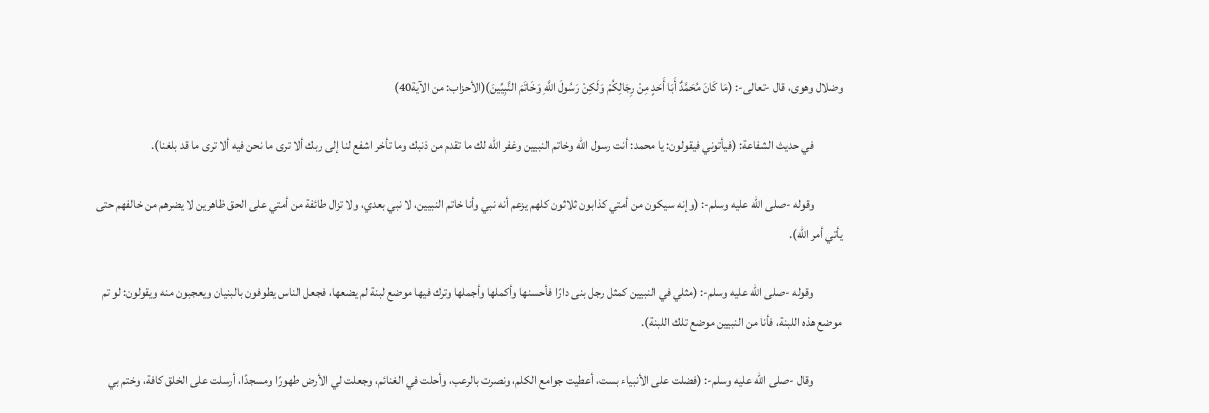وضلال وهوى، قال -تعالى-: (مَا كَانَ مُحَمَّدٌ أَبَا أَحَدٍ مِنْ رِجَالِكُمْ وَلَكِنْ رَسُولَ اللَّهِ وَخَاتَمَ النَّبِيِّينَ)(الأحزاب: من الآية40)

            في حديث الشفاعة: (فيأتوني فيقولون: يا محمد: أنت رسول الله وخاتم النبيين وغفر الله لك ما تقدم من ذنبك وما تأخر اشفع لنا إلى ربك ألا ترى ما نحن فيه ألا ترى ما قد بلغنا).

            وقوله -صلى الله عليه وسلم-: (وإنه سيكون من أمتي كذابون ثلاثون كلهم يزعم أنه نبي وأنا خاتم النبيين، لا نبي بعدي، ولا تزال طائفة من أمتي على الحق ظاهرين لا يضرهم من خالفهم حتى يأتي أمر الله).

            وقوله -صلى الله عليه وسلم-: (مثلي في النبيين كمثل رجل بنى دارًا فأحسنها وأكملها وأجملها وترك فيها موضع لبنة لم يضعها، فجعل الناس يطوفون بالبنيان ويعجبون منه ويقولون: لو تم موضع هذه اللبنة، فأنا من النبيين موضع تلك اللبنة).

            وقال -صلى الله عليه وسلم-: (فضلت على الأنبياء بست، أعطيت جوامع الكلم، ونصرت بالرعب، وأحلت في الغنائم، وجعلت لي الأرض طهورًا ومسجدًا، أرسلت على الخلق كافة، وختم بي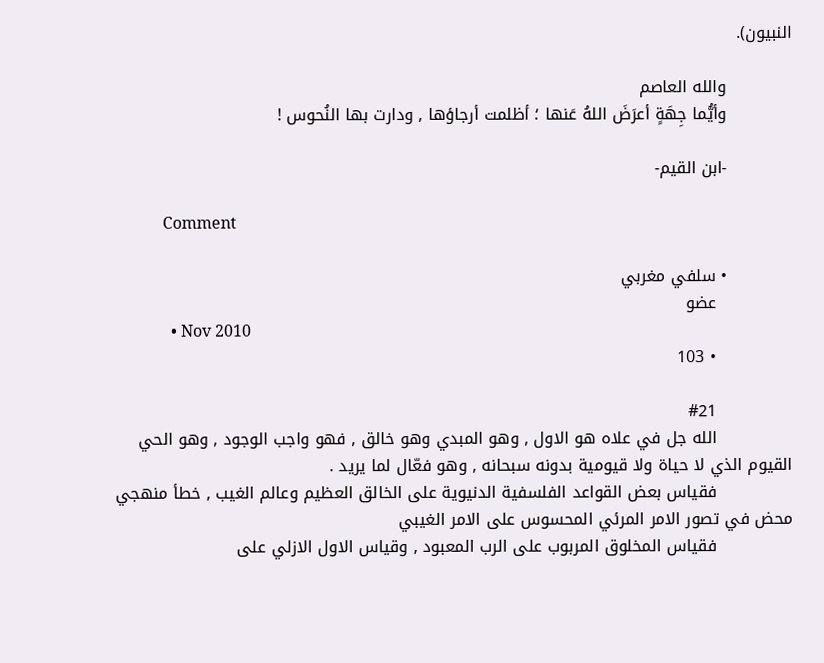النبيون).

            والله العاصم
            وأيُّما جِهَةٍ أعرَضَ اللهُ عَنها ؛ أظلمت أرجاؤها , ودارت بها النُحوس !

            -ابن القيم-

            Comment

            • سلفي مغربي
              عضو
              • Nov 2010
              • 103

              #21
              الله جل في علاه هو الاول , وهو المبدي وهو خالق , فهو واجب الوجود , وهو الحي القيوم الذي لا حياة ولا قيومية بدونه سبحانه , وهو فعّال لما يريد .
              فقياس بعض القواعد الفلسفية الدنيوية على الخالق العظيم وعالم الغيب , خطأ منهجي محض في تصور الامر المرئي المحسوس على الامر الغيبي
              فقياس المخلوق المربوب على الرب المعبود , وقياس الاول الازلي على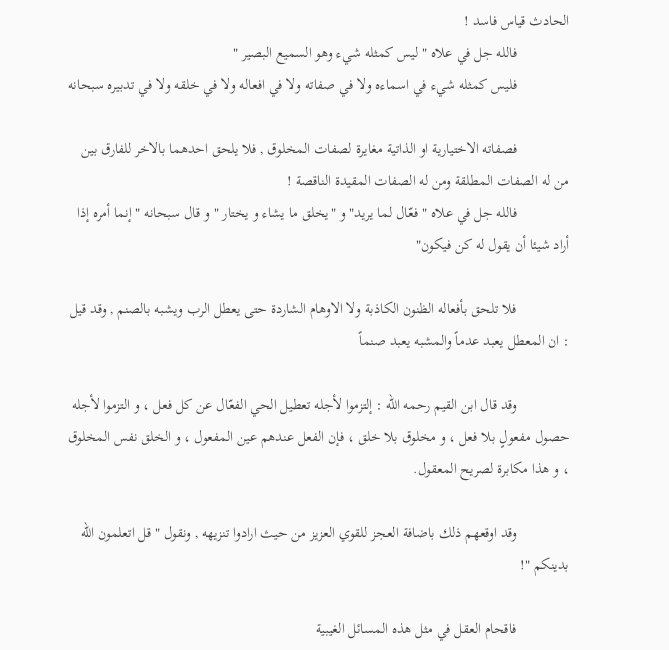الحادث قياس فاسد !
              فالله جل في علاه " ليس كمثله شيء وهو السميع البصير "
              فليس كمثله شيء في اسماءه ولا في صفاته ولا في افعاله ولا في خلقه ولا في تدبيره سبحانه

              فصفاته الاختيارية او الذاتية مغايرة لصفات المخلوق , فلا يلحق احدهما بالاخر للفارق بين من له الصفات المطلقة ومن له الصفات المقيدة الناقصة !
              فالله جل في علاه " فعّال لما يريد" و "يخلق ما يشاء و يختار " و قال سبحانه " إنما أمره إذا أراد شيئا أن يقول له كن فيكون"

              فلا تلحق بأفعاله الظنون الكاذبة ولا الاوهام الشاردة حتى يعطل الرب ويشبه بالصنم , وقد قيل : ان المعطل يعبد عدماً والمشبه يعبد صنماً

              وقد قال ابن القيم رحمه الله : إلتزموا لأجله تعطيل الحي الفعّال عن كل فعل ، و التزموا لأجله حصول مفعولٍ بلا فعل ، و مخلوق بلا خلق ، فإن الفعل عندهم عين المفعول ، و الخلق نفس المخلوق ، و هذا مكابرة لصريح المعقول.

              وقد اوقعهم ذلك باضافة العجز للقوي العزيز من حيث ارادوا تنزيهه , ونقول " قل اتعلمون الله بدينكم "!

              فاقحام العقل في مثل هذه المسائل الغيبية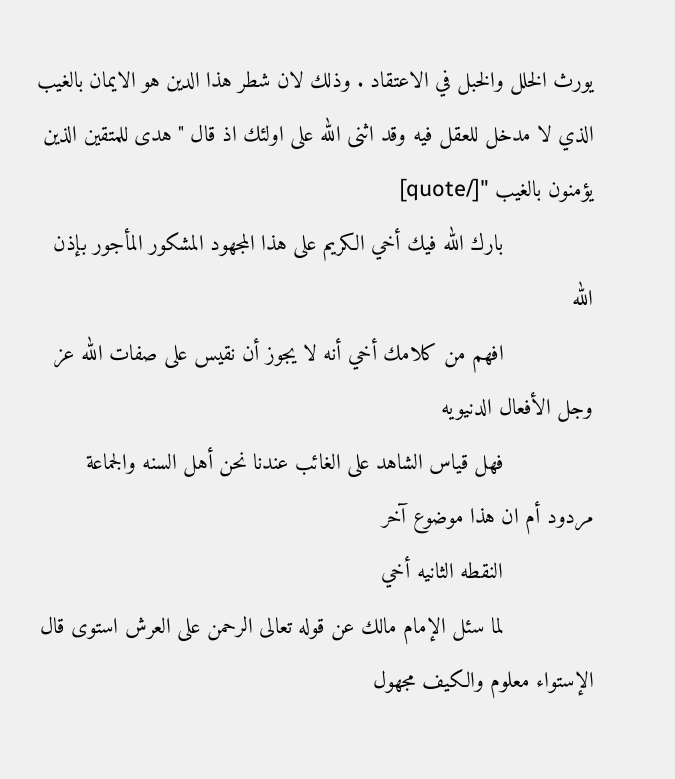يورث الخلل والخبل في الاعتقاد . وذلك لان شطر هذا الدين هو الايمان بالغيب الذي لا مدخل للعقل فيه وقد اثنى الله على اولئك اذ قال " هدى للمتقين الذين يؤمنون بالغيب "[/quote]
              بارك الله فيك أخي الكريم على هذا المجهود المشكور المأجور بإذن الله
              افهم من كلامك أخي أنه لا يجوز أن نقيس على صفات الله عز وجل الأفعال الدنيويه
              فهل قياس الشاهد على الغائب عندنا نحن أهل السنه والجماعة مردود أم ان هذا موضوع آخر
              النقطه الثانيه أخي
              لما سئل الإمام مالك عن قوله تعالى الرحمن على العرش استوى قال الإستواء معلوم والكيف مجهول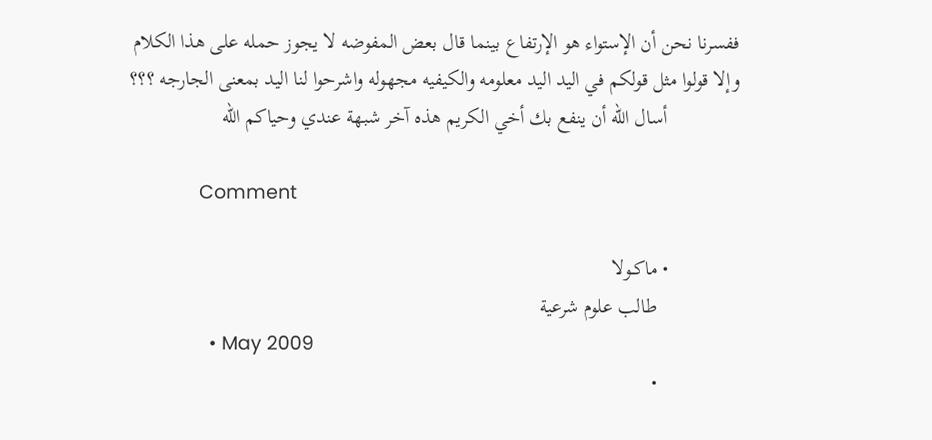ففسرنا نحن أن الإستواء هو الإرتفاع بينما قال بعض المفوضه لا يجوز حمله على هذا الكلام وإلا قولوا مثل قولكم في اليد اليد معلومه والكيفيه مجهوله واشرحوا لنا اليد بمعنى الجارجه ؟؟؟
              أسال الله أن ينفع بك أخي الكريم هذه آخر شبهة عندي وحياكم الله

              Comment

              • ماكـولا
                طالب علوم شرعية
                • May 2009
                •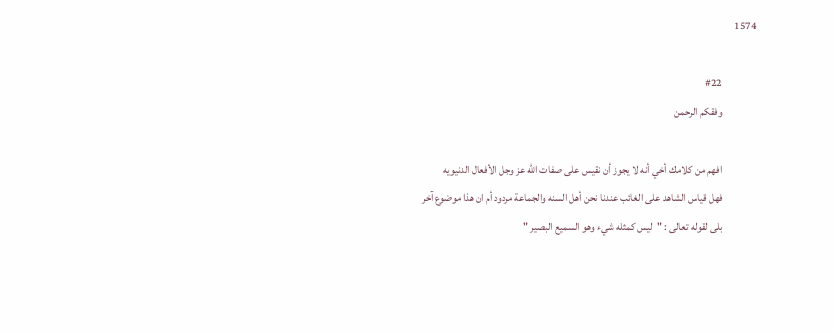1574

                #22
                وفقكم الرحمن

                افهم من كلامك أخي أنه لا يجوز أن نقيس على صفات الله عز وجل الأفعال الدنيويه
                فهل قياس الشاهد على الغائب عندنا نحن أهل السنه والجماعة مردود أم ان هذا موضوع آخر
                بلى لقوله تعالى : "ليس كمثله شيء وهو السميع البصير "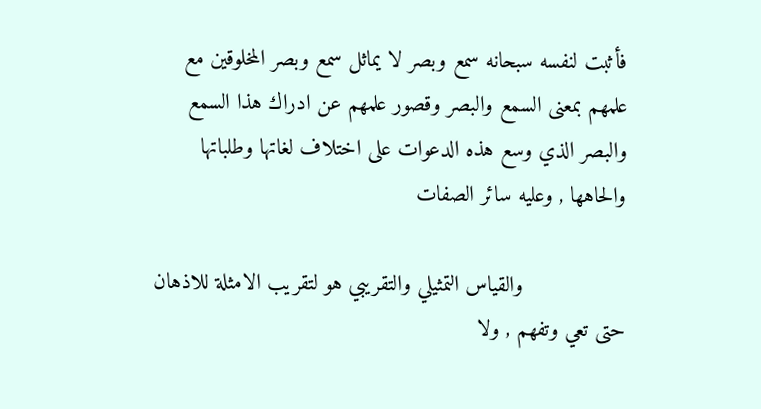فأثبت لنفسه سبحانه سمع وبصر لا يماثل سمع وبصر المخلوقين مع علمهم بمعنى السمع والبصر وقصور علمهم عن ادراك هذا السمع والبصر الذي وسع هذه الدعوات على اختلاف لغاتها وطلباتها والحاهها , وعليه سائر الصفات

                والقياس التمثيلي والتقريبي هو لتقريب الامثلة للاذهان حتى تعي وتفهم , ولا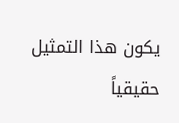يكون هذا التمثيل حقيقياً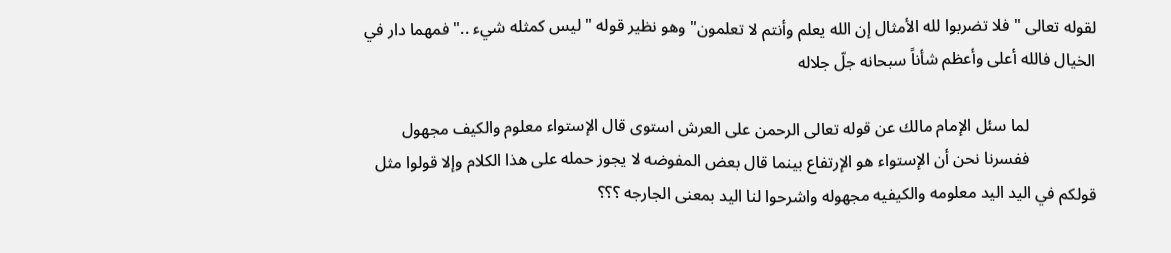لقوله تعالى " فلا تضربوا لله الأمثال إن الله يعلم وأنتم لا تعلمون" وهو نظير قوله " ليس كمثله شيء .." فمهما دار في الخيال فالله أعلى وأعظم شأناً سبحانه جلّ جلاله

                لما سئل الإمام مالك عن قوله تعالى الرحمن على العرش استوى قال الإستواء معلوم والكيف مجهول
                ففسرنا نحن أن الإستواء هو الإرتفاع بينما قال بعض المفوضه لا يجوز حمله على هذا الكلام وإلا قولوا مثل قولكم في اليد اليد معلومه والكيفيه مجهوله واشرحوا لنا اليد بمعنى الجارجه ؟؟؟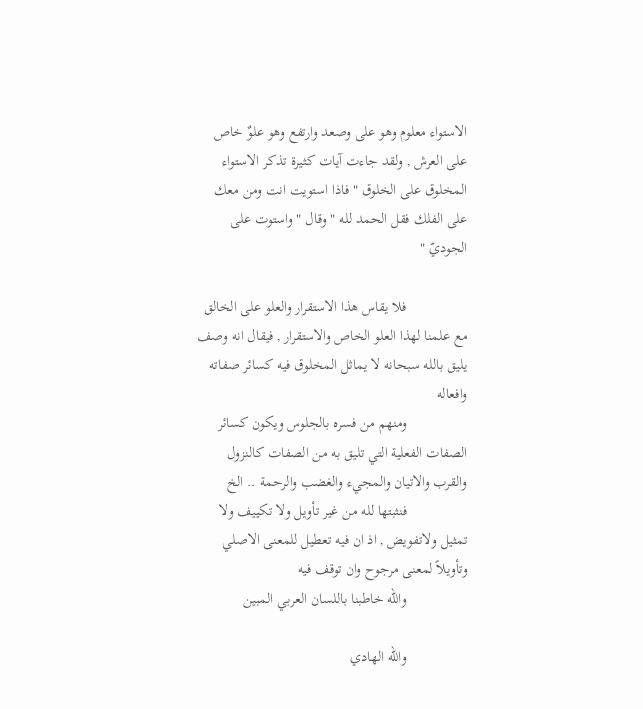الاستواء معلوم وهو على وصعد وارتفع وهو علوٌ خاص على العرش , ولقد جاءت آيات كثيرة تذكر الاستواء المخلوق على الخلوق " فاذا استويت انت ومن معك على الفلك فقل الحمد لله " وقال " واستوت على الجوديّ "

                فلا يقاس هذا الاستقرار والعلو على الخالق مع علمنا لهذا العلو الخاص والاستقرار , فيقال انه وصف يليق بالله سبحانه لا يماثل المخلوق فيه كسائر صفاته وافعاله
                ومنهم من فسره بالجلوس ويكون كسائر الصفات الفعلية التي تليق به من الصفات كالنزول والقرب والاتيان والمجيء والغضب والرحمة .. الخ
                فنثبتها لله من غير تأويل ولا تكييف ولا تمثيل ولاتفويض , اذ ان فيه تعطيل للمعنى الاصلي وتأويلاً لمعنى مرجوح وان توقف فيه
                والله خاطبنا باللسان العربي المبين

                والله الهادي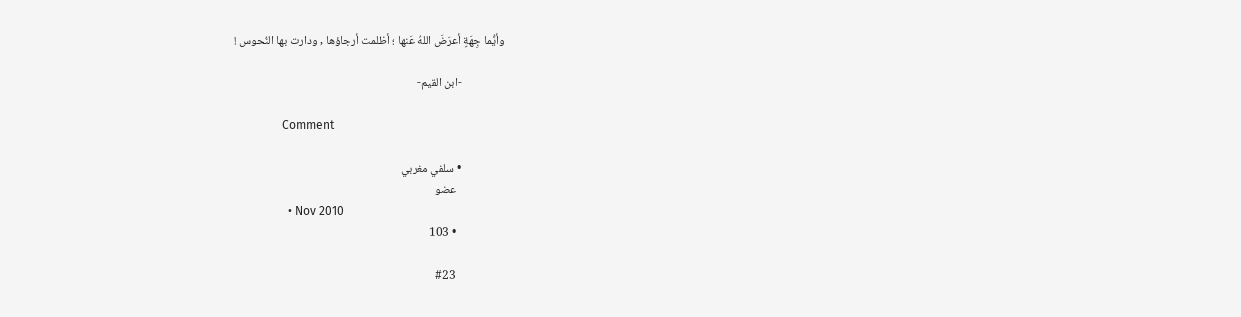وأيُّما جِهَةٍ أعرَضَ اللهُ عَنها ؛ أظلمت أرجاؤها , ودارت بها النُحوس !

                -ابن القيم-

                Comment

                • سلفي مغربي
                  عضو
                  • Nov 2010
                  • 103

                  #23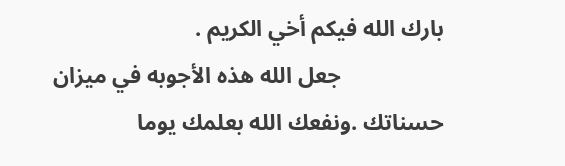بارك الله فيكم أخي الكريم .
                  جعل الله هذه الأجوبه في ميزان حسناتك .ونفعك الله بعلمك يوما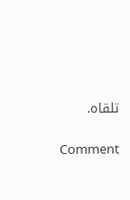تلقاه.

                  Comment